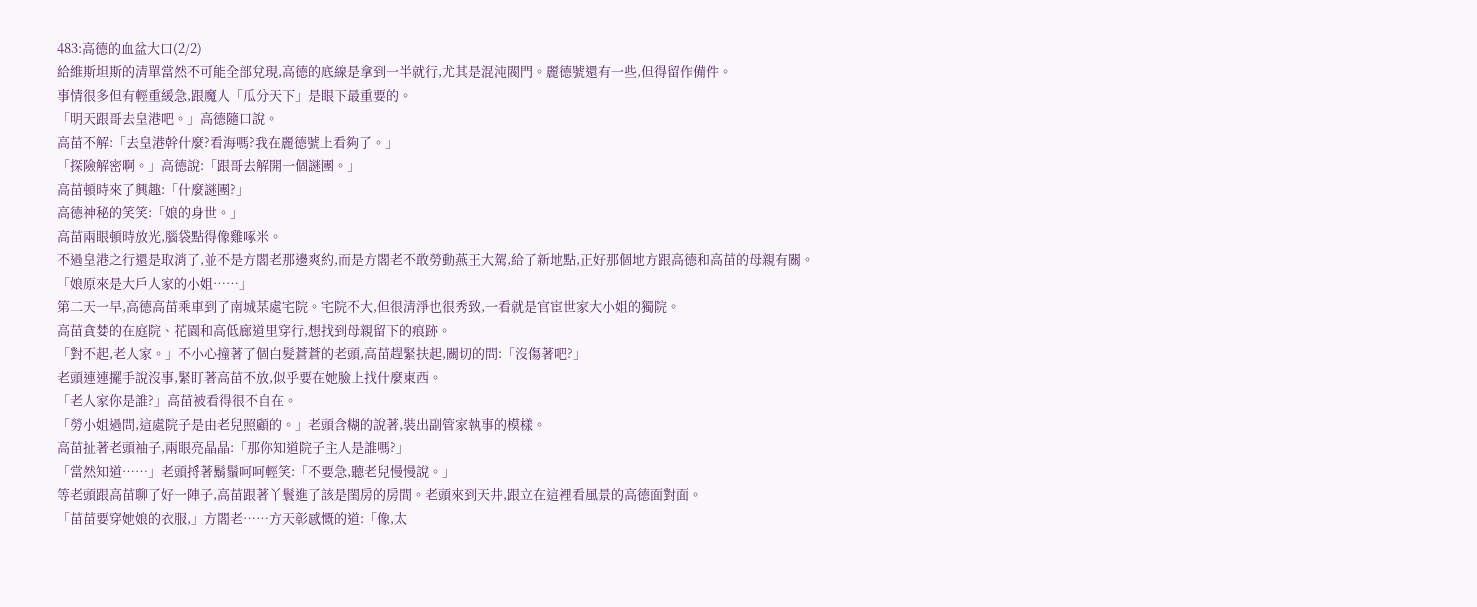483:高德的血盆大口(2/2)
給維斯坦斯的清單當然不可能全部兌現,高德的底線是拿到一半就行,尤其是混沌閥門。麗德號還有一些,但得留作備件。
事情很多但有輕重緩急,跟魔人「瓜分天下」是眼下最重要的。
「明天跟哥去皇港吧。」高德隨口說。
高苗不解:「去皇港幹什麼?看海嗎?我在麗德號上看夠了。」
「探險解密啊。」高德說:「跟哥去解開一個謎團。」
高苗頓時來了興趣:「什麼謎團?」
高德神秘的笑笑:「娘的身世。」
高苗兩眼頓時放光,腦袋點得像雞啄米。
不過皇港之行還是取消了,並不是方閣老那邊爽約,而是方閣老不敢勞動燕王大駕,給了新地點,正好那個地方跟高德和高苗的母親有關。
「娘原來是大戶人家的小姐……」
第二天一早,高德高苗乘車到了南城某處宅院。宅院不大,但很清淨也很秀致,一看就是官宦世家大小姐的獨院。
高苗貪婪的在庭院、花園和高低廊道里穿行,想找到母親留下的痕跡。
「對不起,老人家。」不小心撞著了個白髮蒼蒼的老頭,高苗趕緊扶起,關切的問:「沒傷著吧?」
老頭連連擺手說沒事,緊盯著高苗不放,似乎要在她臉上找什麼東西。
「老人家你是誰?」高苗被看得很不自在。
「勞小姐過問,這處院子是由老兒照顧的。」老頭含糊的說著,裝出副管家執事的模樣。
高苗扯著老頭袖子,兩眼亮晶晶:「那你知道院子主人是誰嗎?」
「當然知道……」老頭捋著鬍鬚呵呵輕笑:「不要急,聽老兒慢慢說。」
等老頭跟高苗聊了好一陣子,高苗跟著丫鬟進了該是閨房的房間。老頭來到天井,跟立在這裡看風景的高德面對面。
「苗苗要穿她娘的衣服,」方閣老……方天彰感慨的道:「像,太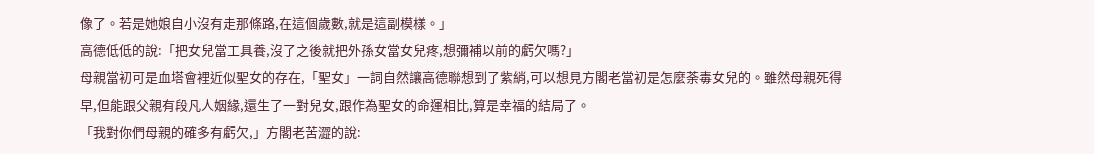像了。若是她娘自小沒有走那條路,在這個歲數,就是這副模樣。」
高德低低的說:「把女兒當工具養,沒了之後就把外孫女當女兒疼,想彌補以前的虧欠嗎?」
母親當初可是血塔會裡近似聖女的存在,「聖女」一詞自然讓高德聯想到了紫綃,可以想見方閣老當初是怎麼荼毒女兒的。雖然母親死得早,但能跟父親有段凡人姻緣,還生了一對兒女,跟作為聖女的命運相比,算是幸福的結局了。
「我對你們母親的確多有虧欠,」方閣老苦澀的說: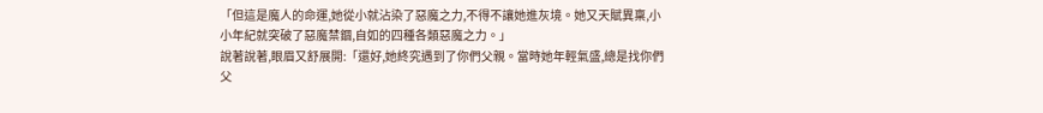「但這是魔人的命運,她從小就沾染了惡魔之力,不得不讓她進灰境。她又天賦異稟,小小年紀就突破了惡魔禁錮,自如的四種各類惡魔之力。」
說著說著,眼眉又舒展開:「還好,她終究遇到了你們父親。當時她年輕氣盛,總是找你們父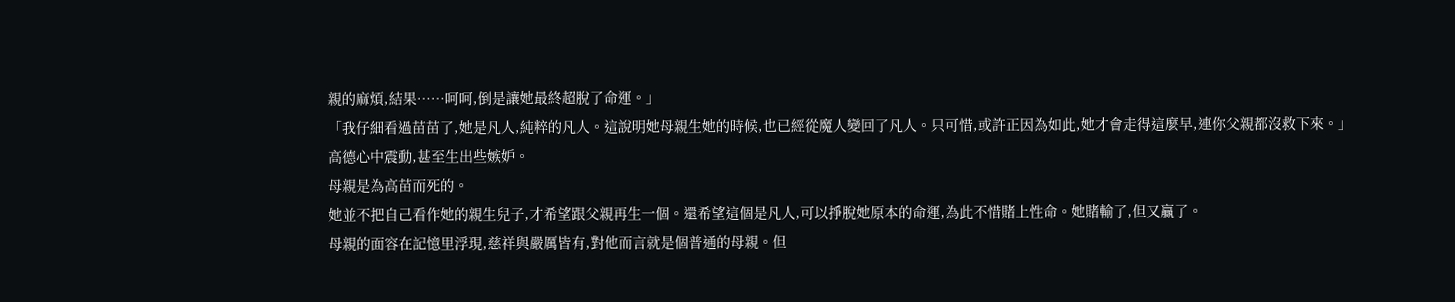親的麻煩,結果……呵呵,倒是讓她最終超脫了命運。」
「我仔細看過苗苗了,她是凡人,純粹的凡人。這說明她母親生她的時候,也已經從魔人變回了凡人。只可惜,或許正因為如此,她才會走得這麼早,連你父親都沒救下來。」
高德心中震動,甚至生出些嫉妒。
母親是為高苗而死的。
她並不把自己看作她的親生兒子,才希望跟父親再生一個。還希望這個是凡人,可以掙脫她原本的命運,為此不惜賭上性命。她賭輸了,但又贏了。
母親的面容在記憶里浮現,慈祥與嚴厲皆有,對他而言就是個普通的母親。但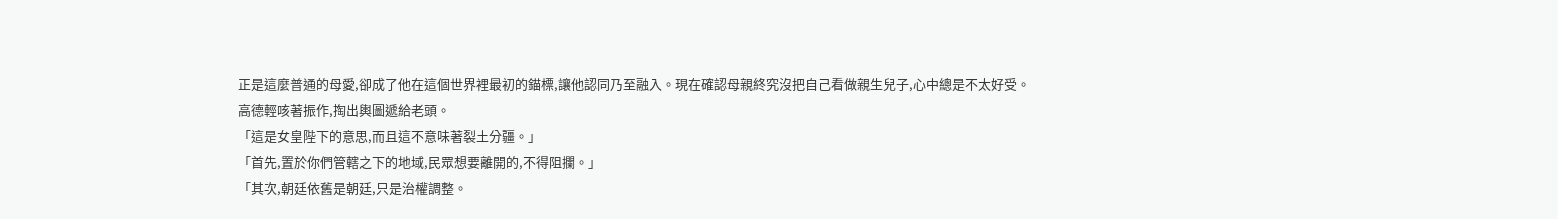正是這麼普通的母愛,卻成了他在這個世界裡最初的錨標,讓他認同乃至融入。現在確認母親終究沒把自己看做親生兒子,心中總是不太好受。
高德輕咳著振作,掏出輿圖遞給老頭。
「這是女皇陛下的意思,而且這不意味著裂土分疆。」
「首先,置於你們管轄之下的地域,民眾想要離開的,不得阻攔。」
「其次,朝廷依舊是朝廷,只是治權調整。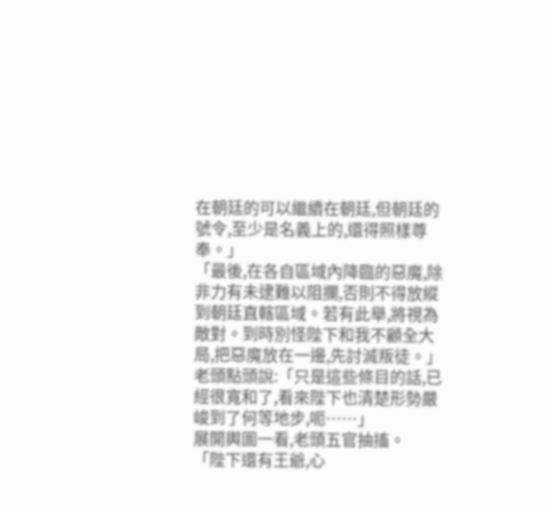在朝廷的可以繼續在朝廷,但朝廷的號令,至少是名義上的,還得照樣尊奉。」
「最後,在各自區域內降臨的惡魔,除非力有未逮難以阻攔,否則不得放縱到朝廷直轄區域。若有此舉,將視為敵對。到時別怪陛下和我不顧全大局,把惡魔放在一邊,先討滅叛徒。」
老頭點頭說:「只是這些條目的話,已經很寬和了,看來陛下也清楚形勢嚴峻到了何等地步,呃……」
展開輿圖一看,老頭五官抽搐。
「陛下還有王爺,心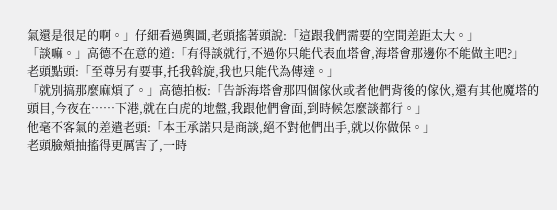氣還是很足的啊。」仔細看過輿圖,老頭搖著頭說:「這跟我們需要的空間差距太大。」
「談嘛。」高德不在意的道:「有得談就行,不過你只能代表血塔會,海塔會那邊你不能做主吧?」
老頭點頭:「至尊另有要事,托我斡旋,我也只能代為傳達。」
「就別搞那麼麻煩了。」高德拍板:「告訴海塔會那四個傢伙或者他們背後的傢伙,還有其他魔塔的頭目,今夜在……下港,就在白虎的地盤,我跟他們會面,到時候怎麼談都行。」
他毫不客氣的差遣老頭:「本王承諾只是商談,絕不對他們出手,就以你做保。」
老頭臉頰抽搐得更厲害了,一時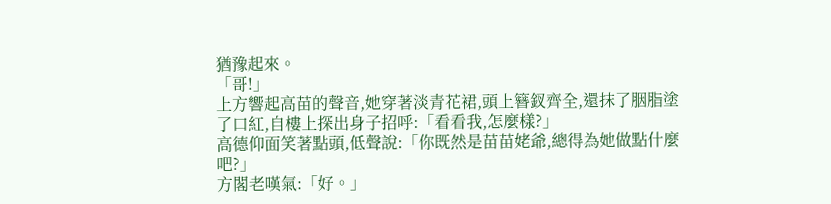猶豫起來。
「哥!」
上方響起高苗的聲音,她穿著淡青花裙,頭上簪釵齊全,還抹了胭脂塗了口紅,自樓上探出身子招呼:「看看我,怎麼樣?」
高德仰面笑著點頭,低聲說:「你既然是苗苗姥爺,總得為她做點什麼吧?」
方閣老嘆氣:「好。」